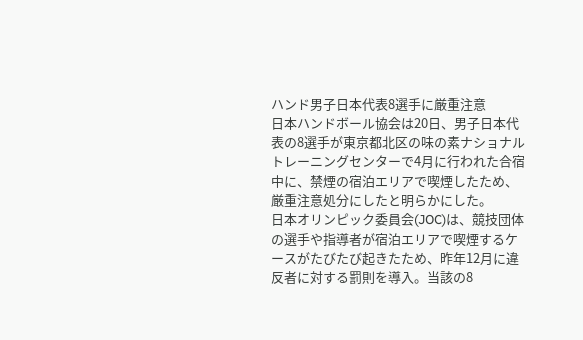ハンド男子日本代表8選手に厳重注意
日本ハンドボール協会は20日、男子日本代表の8選手が東京都北区の味の素ナショナルトレーニングセンターで4月に行われた合宿中に、禁煙の宿泊エリアで喫煙したため、厳重注意処分にしたと明らかにした。
日本オリンピック委員会(JOC)は、競技団体の選手や指導者が宿泊エリアで喫煙するケースがたびたび起きたため、昨年12月に違反者に対する罰則を導入。当該の8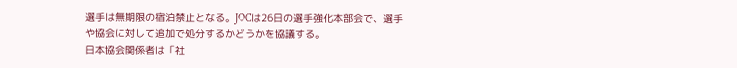選手は無期限の宿泊禁止となる。JOCは26日の選手強化本部会で、選手や協会に対して追加で処分するかどうかを協議する。
日本協会関係者は「社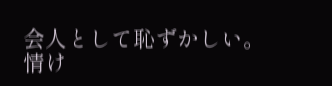会人として恥ずかしい。情け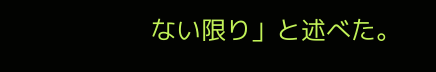ない限り」と述べた。